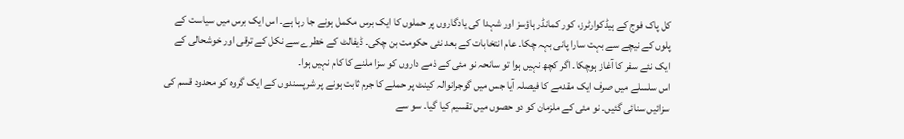کل پاک فوج کے ہیڈکوارٹرز، کور کمانڈر ہاؤسز اور شہدا کی یادگاروں پر حملوں کا ایک برس مکمل ہونے جا رہا ہے۔ اس ایک برس میں سیاست کے پلوں کے نیچے سے بہت سارا پانی بہہ چکا۔ عام انتخابات کے بعد نئی حکومت بن چکی۔ ڈیفالٹ کے خطرے سے نکل کے ترقی اور خوشحالی کے ایک نئے سفر کا آغاز ہوچکا۔ اگر کچھ نہیں ہوا تو سانحہ نو مئی کے ذمے داروں کو سزا ملنے کا کام نہیں ہوا۔
اس سلسلے میں صرف ایک مقدمے کا فیصلہ آیا جس میں گوجرانوالہ کینٹ پر حملے کا جرم ثابت ہونے پر شرپسندوں کے ایک گروہ کو محدود قسم کی سزائیں سنائی گئیں۔ نو مئی کے ملزمان کو دو حصوں میں تقسیم کیا گیا۔ سو سے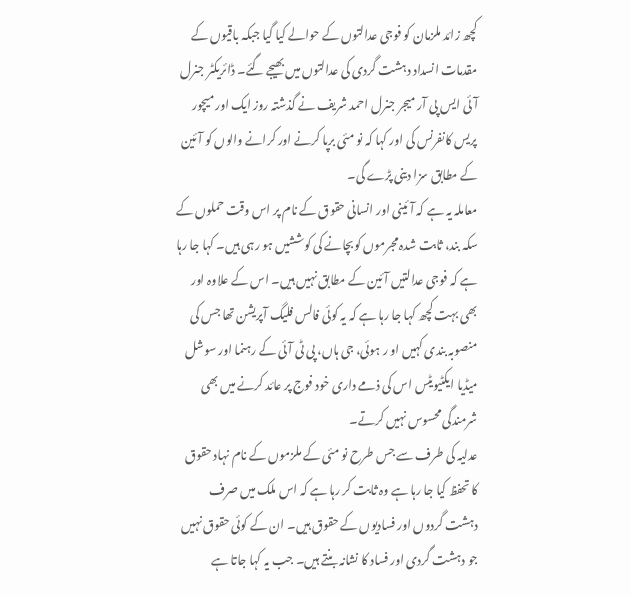کچھ زائد ملزمان کو فوجی عدالتوں کے حوالے کیا گیا جبکہ باقیوں کے مقدمات انسداد دہشت گردی کی عدالتوں میں بھیجے گئے۔ ڈائریکٹر جنرل آئی ایس پی آر میجر جنرل احمد شریف نے گذشتہ روز ایک اور میچور پریس کانفرنس کی اور کہا کہ نو مئی برپا کرنے اور کرانے والوں کو آئین کے مطابق سزا دینی پڑے گی۔
معاملہ یہ ہے کہ آئینی اور انسانی حقوق کے نام پر اس وقت حملوں کے سکہ بند، ثابت شدہ مجرموں کوبچانے کی کوششیں ہو رہی ہیں۔ کہا جا رہا ہے کہ فوجی عدالتیں آئین کے مطابق نہیں ہیں۔ اس کے علاوہ اور بھی بہت کچھ کہا جا رہا ہے کہ یہ کوئی فالس فلیگ آپریشن تھا جس کی منصوبہ بندی کہیں او ر ہوئی، جی ہاں، پی ٹی آئی کے رہنما اور سوشل میڈیا ایکٹیویٹس اس کی ذمے داری خود فوج پر عائد کرنے میں بھی شرمندگی محسوس نہیں کرتے۔
عدلیہ کی طرف سے جس طرح نو مئی کے ملزموں کے نام نہاد حقوق کا تحفظ کیا جا رہا ہے وہ ثابت کر رہا ہے کہ اس ملک میں صرف دہشت گردوں اور فسادیوں کے حقوق ہیں۔ ان کے کوئی حقوق نہیں جو دہشت گردی اور فساد کا نشانہ بنتے ہیں۔ جب یہ کہا جاتا ہے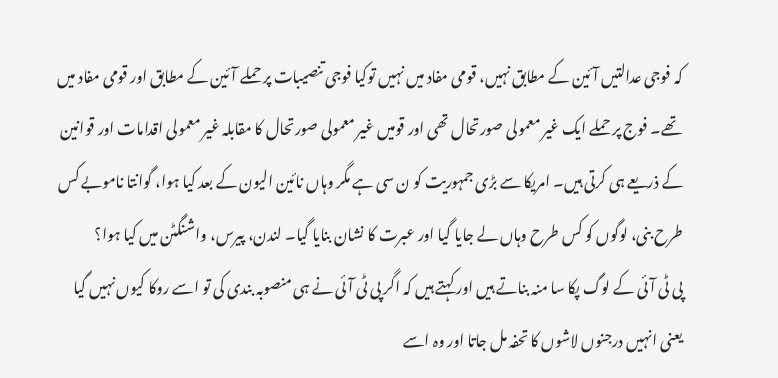کہ فوجی عدالتیں آئین کے مطابق نہیں، قومی مفاد میں نہیں توکیا فوجی تنصیبات پر حملے آئین کے مطابق اور قومی مفاد میں تھے۔ فوج پر حملے ایک غیر معمولی صورتحال تھی اور قومیں غیر معمولی صورتحال کا مقابلہ غیر معمولی اقدامات اور قوانین کے ذریعے ہی کرتی ہیں۔ امریکا سے بڑی جمہوریت کو ن سی ہے مگر وہاں نائین الیون کے بعد کیا ہوا، گوانتا ناموبے کس طرح بنی، لوگوں کو کس طرح وہاں لے جایا گیا اور عبرت کا نشان بنایا گیا۔ لندن، پیرس، واشنگٹن میں کیا ہوا؟
پی ٹی آئی کے لوگ پکا سا منہ بناتے ہیں اور کہتے ہیں کہ اگر پی ٹی آئی نے ہی منصوبہ بندی کی تو اسے روکا کیوں نہیں گیا یعنی انہیں درجنوں لاشوں کا تحفہ مل جاتا اور وہ اسے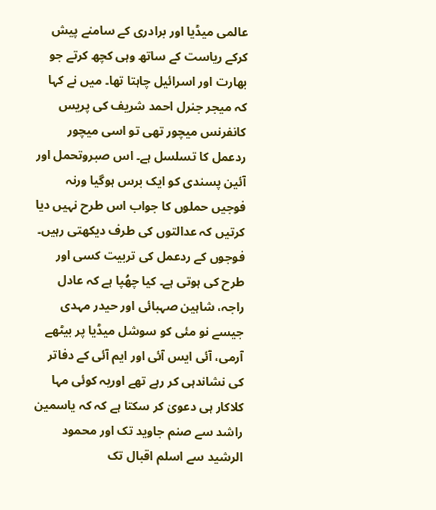عالمی میڈیا اور برادری کے سامنے پیش کرکے ریاست کے ساتھ وہی کچھ کرتے جو بھارت اور اسرائیل چاہتا تھا۔ میں نے کہا کہ میجر جنرل احمد شریف کی پریس کانفرنس میچور تھی تو اسی میچور ردعمل کا تسلسل ہے۔ اس صبروتحمل اور آئین پسندی کو ایک برس ہوگیا ورنہ فوجیں حملوں کا جواب اس طرح نہیں دیا کرتیں کہ عدالتوں کی طرف دیکھتی رہیں۔
فوجوں کے ردعمل کی تربیت کسی اور طرح کی ہوتی ہے۔ کیا چھُپا ہے کہ عادل راجہ، شاہین صہبائی اور حیدر مہدی جیسے نو مئی کو سوشل میڈیا پر بیٹھے آرمی، آئی ایس آئی اور ایم آئی کے دفاتر کی نشاندہی کر رہے تھے اوریہ کوئی مہا کلاکار ہی دعویٰ کر سکتا ہے کہ کہ یاسمین راشد سے صنم جاوید تک اور محمود الرشید سے اسلم اقبال تک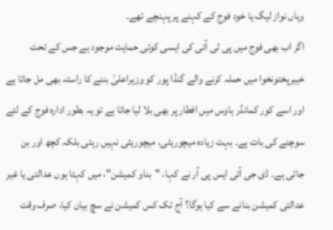وہاں نواز لیگ یا خود فوج کے کہنے پر پہنچے تھے۔
اگر اب بھی فوج میں پی ٹی آئی کی ایسی کوئی حمایت موجود ہے جس کے تحت خیبرپختونخوا میں حملہ کرنے والے گنڈا پور کو وزیراعلیٰ بننے کا راستہ بھی مل جاتا ہے اور اسے کور کمانڈر ہاوس میں افطار پر بھی بلا لیا جاتا ہے تو یہ بطور ادارہ فوج کے لئے سوچنے کی بات ہے۔ بہت زیادہ میچوریٹی، میچوریٹی نہیں رہتی بلکہ کچھ اور بن جاتی ہے۔ ڈی جی آئی ایس پی آر نے کہا، "بناو کمیشن"، میں کہتا ہوں عدالتی یا غیر عدالتی کمیشن بنانے سے کیا ہوگا؟ آج تک کس کمیشن نے سچ بیان کیا، صرف وقت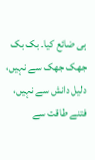ہی ضائع کیا۔ بک بک جھک جھک سے نہیں، دلیل دانش سے نہیں، فتنے طاقت سے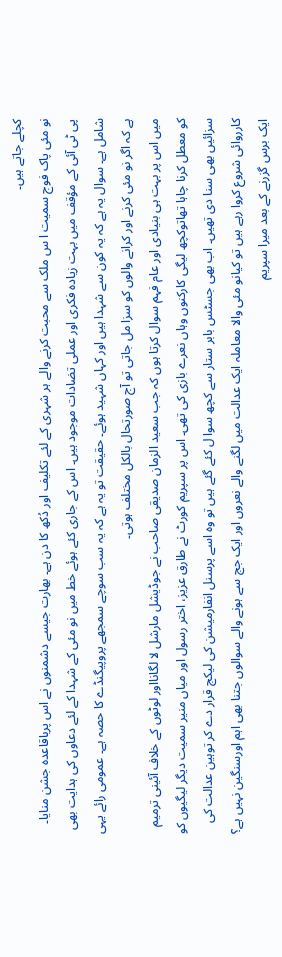کچلے جاتے ہیں۔
نو مئی پاک فوج سمیت ا س ملک سے محبت کرنے والے ہر شہری کے لئے تکلیف اور دُکھ کا دن ہے۔ بھارت جیسے دشمنوں نے اس پرباقاعدہ جشن منایا۔ پی ٹی آئی کے مؤقف میں بہت زیادہ فکری اور عملی تضادات موجود ہیں۔ اس کے جاری کئے ہوئے خط میں نو مئی کے شہدا کے لئے دعاوں کی ہدایت بھی شامل ہے۔ سوال یہ ہے کہ یہ کون سے شہدا ہیں اور کہاں شہید ہوئے۔ حقیقت تو یہ ہے کہ یہ سب سوچے سمجھے پروپیگنڈے کا حصہ ہے۔ عمومی رائے یہی ہے کہ اگر نو مئی کرنے اور کرانے والوں کو سزا مل جاتی تو آج صورتحال بالکل مختلف ہوتی۔
میں اس پر بہت ہی بنیادی اور عام فہم سوال کرتا ہوں کہ جب سعید الزمان صدیقی صاحب نے جوڈیشل مارشل لا لگانااور لوٹوں کے خلاف آئینی ترمیم کو معطل کرنا چاہا تھاتوکچھ لیگی کارکنوں وہاں نعرے بازی کی تھی۔ اس پر سپریم کورٹ نے طارق عزیز، اختر رسول اور میاں منیر سمیت دیگر لیگیوں کو سزائیں بھی سنا دی تھیں۔ اب بھی جسٹس بابر ستار سے کچھ سوا ل کئے گئے ہیں تو وہ اسے پرسنل انفارمیشن کی لیکج قرار دے کر توہین عدالت کی کارروائی شروع کروا رہے ہیں تو کیانو مئی والا معاملہ ایک عدالت میں لگنے والے نعروں اور ایک جج سے ہونے والے سوالوں جتنا بھی اہم اورسنگین نہیں ہے؟
ایک برس گزرنے کے بعد میرا سپریم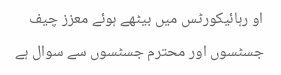او رہائیکورٹس میں بیٹھے ہوئے معزز چیف جسٹسوں اور محترم جسٹسوں سے سوال ہے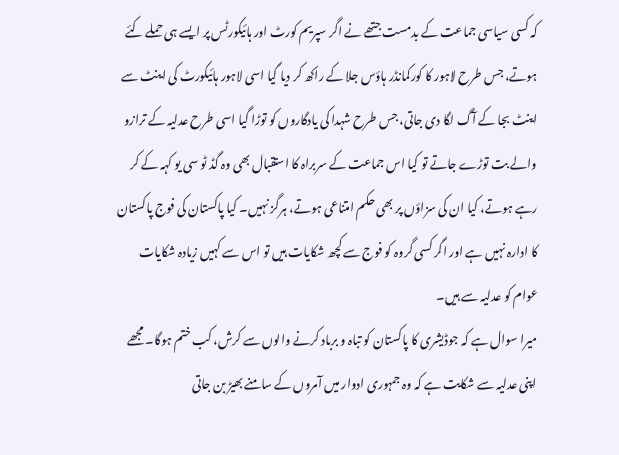کہ کسی سیاسی جماعت کے بدمست جتھے نے اگر سپریم کورٹ اور ہائیکورٹس پر ایسے ہی حملے کئے ہوتے، جس طرح لاہور کا کورکمانڈر ہاؤس جلا کے راکھ کر دیا گیا اسی لاہور ہائیکورٹ کی اینٹ سے اینٹ بجا کے آگ لگا دی جاتی، جس طرح شہدا کی یادگاروں کو توڑا گیا اسی طرح عدلیہ کے ترازو والے بت توڑے جاتے تو کیا اس جماعت کے سربراہ کا استقبال بھی وہ گڈ ٹو سی یو کہہ کے کر رہے ہوتے، کیا ان کی سزاؤں پر بھی حکم امتناعی ہوتے، ہرگز نہیں۔ کیا پاکستان کی فوج پاکستان کا ادارہ نہیں ہے اور اگر کسی گروہ کو فوج سے کچھ شکایات ہیں تو اس سے کہیں زیادہ شکایات عوام کو عدلیہ سے ہیں۔
میرا سوال ہے کہ جوڈیشری کا پاکستان کو تباہ و برباد کرنے والوں سے کرش، کب ختم ہوگا۔ مجھے اپنی عدلیہ سے شکایت ہے کہ وہ جمہوری ادوار میں آمروں کے سامنے بھیڑ بن جاتی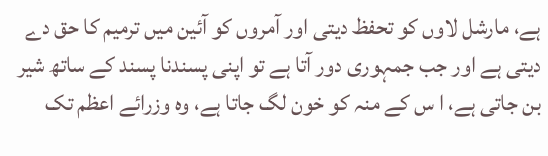ہے، مارشل لاوں کو تحفظ دیتی اور آمروں کو آئین میں ترمیم کا حق دے دیتی ہے اور جب جمہوری دور آتا ہے تو اپنی پسندنا پسند کے ساتھ شیر بن جاتی ہے، ا س کے منہ کو خون لگ جاتا ہے، وہ وزرائے اعظم تک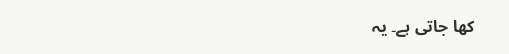کھا جاتی ہے۔ یہ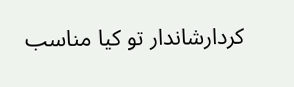کردارشاندار تو کیا مناسب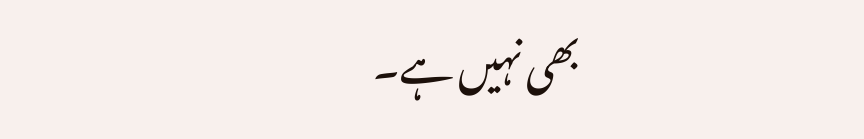بھی نہیں ہے۔